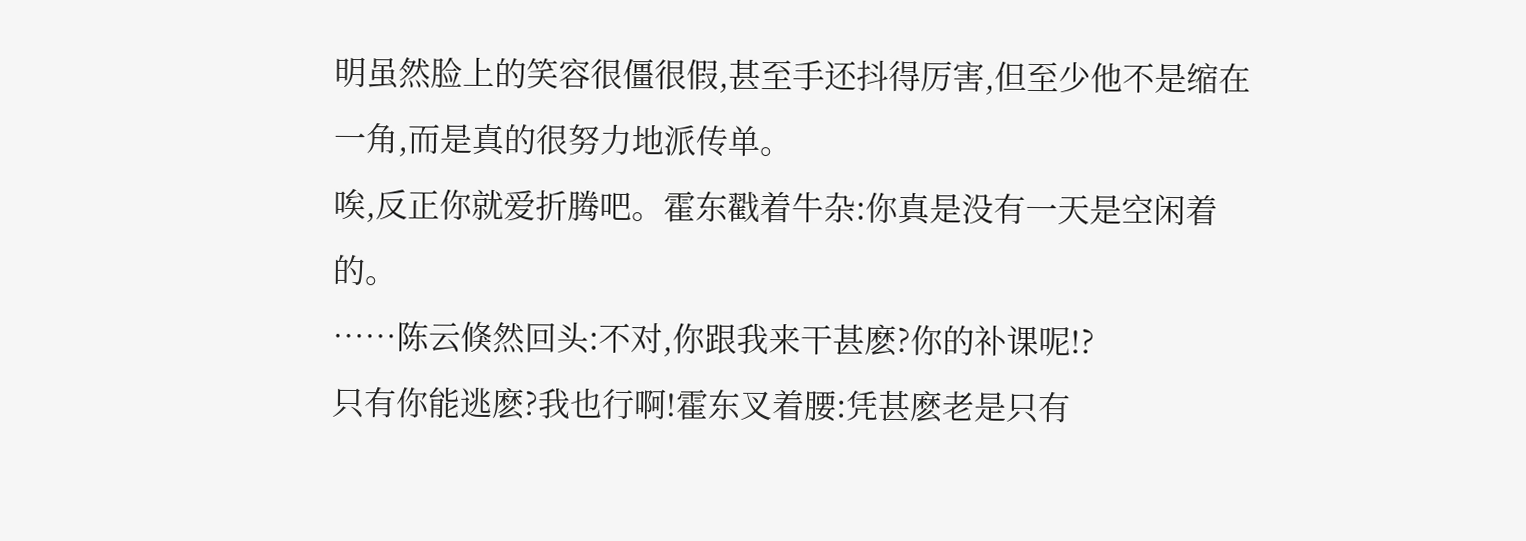明虽然脸上的笑容很僵很假,甚至手还抖得厉害,但至少他不是缩在一角,而是真的很努力地派传单。
唉,反正你就爱折腾吧。霍东戳着牛杂:你真是没有一天是空闲着的。
……陈云倏然回头:不对,你跟我来干甚麽?你的补课呢!?
只有你能逃麽?我也行啊!霍东叉着腰:凭甚麽老是只有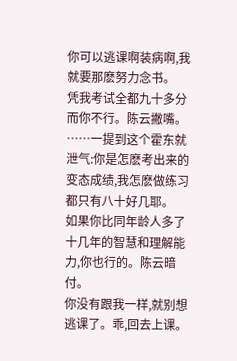你可以逃课啊装病啊,我就要那麽努力念书。
凭我考试全都九十多分而你不行。陈云撇嘴。
……一提到这个霍东就泄气:你是怎麽考出来的变态成绩,我怎麽做练习都只有八十好几耶。
如果你比同年龄人多了十几年的智慧和理解能力,你也行的。陈云暗付。
你没有跟我一样,就别想逃课了。乖,回去上课。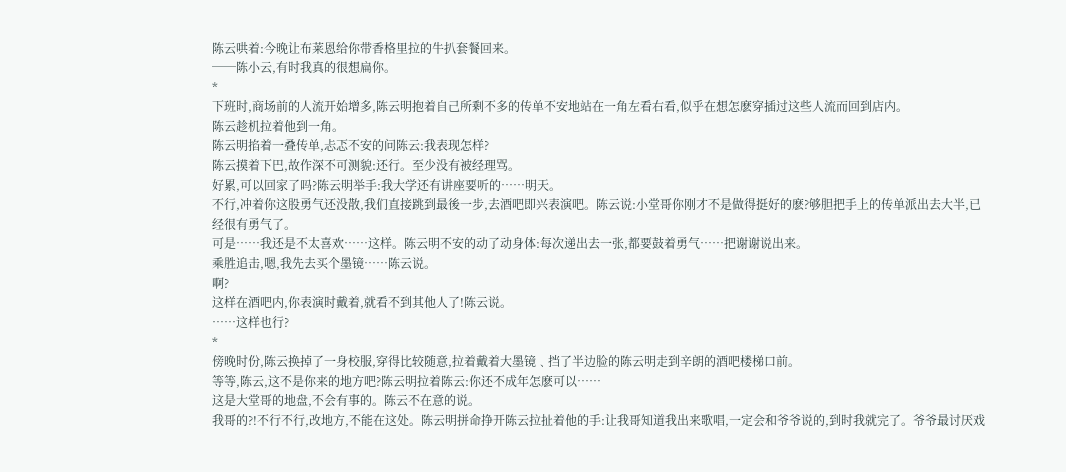陈云哄着:今晚让布莱恩给你带香格里拉的牛扒套餐回来。
──陈小云,有时我真的很想扁你。
*
下班时,商场前的人流开始增多,陈云明抱着自己所剩不多的传单不安地站在一角左看右看,似乎在想怎麽穿插过这些人流而回到店内。
陈云趁机拉着他到一角。
陈云明掐着一叠传单,忐忑不安的问陈云:我表现怎样?
陈云摸着下巴,故作深不可测貌:还行。至少没有被经理骂。
好累,可以回家了吗?陈云明举手:我大学还有讲座要听的……明天。
不行,冲着你这股勇气还没散,我们直接跳到最後一步,去酒吧即兴表演吧。陈云说:小堂哥你刚才不是做得挺好的麽?够胆把手上的传单派出去大半,已经很有勇气了。
可是……我还是不太喜欢……这样。陈云明不安的动了动身体:每次递出去一张,都要鼓着勇气……把谢谢说出来。
乘胜追击,嗯,我先去买个墨镜……陈云说。
啊?
这样在酒吧内,你表演时戴着,就看不到其他人了!陈云说。
……这样也行?
*
傍晚时份,陈云换掉了一身校服,穿得比较随意,拉着戴着大墨镜﹑挡了半边脸的陈云明走到辛朗的酒吧楼梯口前。
等等,陈云,这不是你来的地方吧?陈云明拉着陈云:你还不成年怎麽可以……
这是大堂哥的地盘,不会有事的。陈云不在意的说。
我哥的?!不行不行,改地方,不能在这处。陈云明拼命挣开陈云拉扯着他的手:让我哥知道我出来歌唱,一定会和爷爷说的,到时我就完了。爷爷最讨厌戏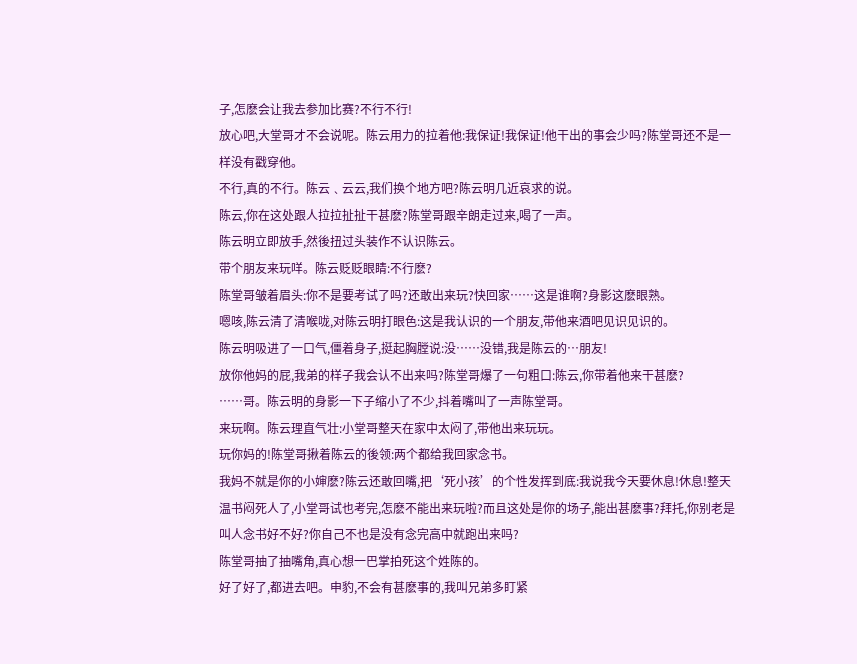子,怎麽会让我去参加比赛?不行不行!
放心吧,大堂哥才不会说呢。陈云用力的拉着他:我保证!我保证!他干出的事会少吗?陈堂哥还不是一样没有戳穿他。
不行,真的不行。陈云﹑云云,我们换个地方吧?陈云明几近哀求的说。
陈云,你在这处跟人拉拉扯扯干甚麽?陈堂哥跟辛朗走过来,喝了一声。
陈云明立即放手,然後扭过头装作不认识陈云。
带个朋友来玩咩。陈云贬贬眼睛:不行麽?
陈堂哥皱着眉头:你不是要考试了吗?还敢出来玩?快回家……这是谁啊?身影这麽眼熟。
嗯咳,陈云清了清喉咙,对陈云明打眼色:这是我认识的一个朋友,带他来酒吧见识见识的。
陈云明吸进了一口气,僵着身子,挺起胸膛说:没……没错,我是陈云的…朋友!
放你他妈的屁,我弟的样子我会认不出来吗?陈堂哥爆了一句粗口:陈云,你带着他来干甚麽?
……哥。陈云明的身影一下子缩小了不少,抖着嘴叫了一声陈堂哥。
来玩啊。陈云理直气壮:小堂哥整天在家中太闷了,带他出来玩玩。
玩你妈的!陈堂哥揪着陈云的後领:两个都给我回家念书。
我妈不就是你的小婶麽?陈云还敢回嘴,把‘死小孩’的个性发挥到底:我说我今天要休息!休息!整天温书闷死人了,小堂哥试也考完,怎麽不能出来玩啦?而且这处是你的场子,能出甚麽事?拜托,你别老是叫人念书好不好?你自己不也是没有念完高中就跑出来吗?
陈堂哥抽了抽嘴角,真心想一巴掌拍死这个姓陈的。
好了好了,都进去吧。申豹,不会有甚麽事的,我叫兄弟多盯紧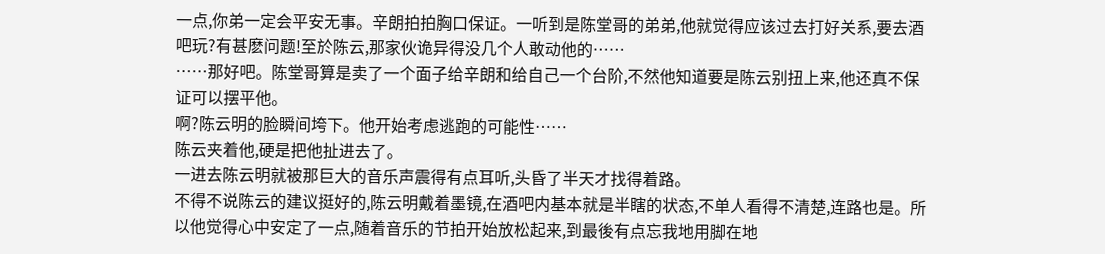一点,你弟一定会平安无事。辛朗拍拍胸口保证。一听到是陈堂哥的弟弟,他就觉得应该过去打好关系,要去酒吧玩?有甚麽问题!至於陈云,那家伙诡异得没几个人敢动他的……
……那好吧。陈堂哥算是卖了一个面子给辛朗和给自己一个台阶,不然他知道要是陈云别扭上来,他还真不保证可以摆平他。
啊?陈云明的脸瞬间垮下。他开始考虑逃跑的可能性……
陈云夹着他,硬是把他扯进去了。
一进去陈云明就被那巨大的音乐声震得有点耳听,头昏了半天才找得着路。
不得不说陈云的建议挺好的,陈云明戴着墨镜,在酒吧内基本就是半瞎的状态,不单人看得不清楚,连路也是。所以他觉得心中安定了一点,随着音乐的节拍开始放松起来,到最後有点忘我地用脚在地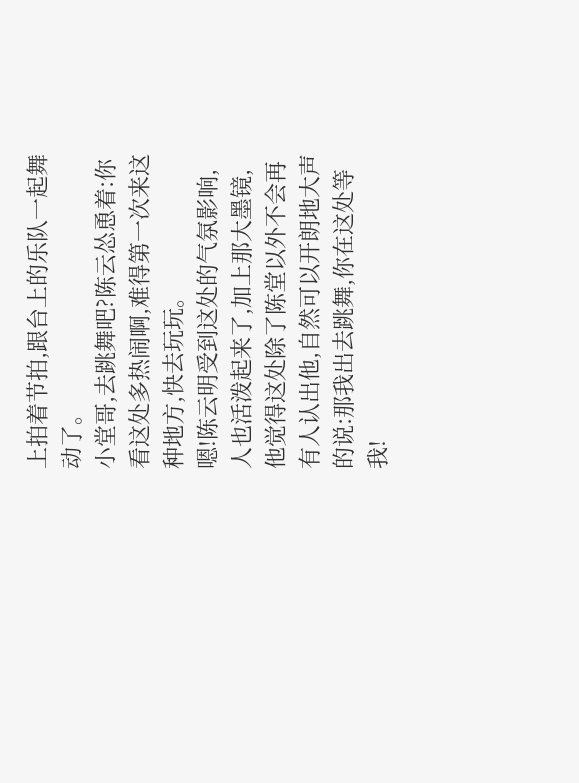上拍着节拍,跟台上的乐队一起舞动了。
小堂哥,去跳舞吧?陈云怂恿着:你看这处多热闹啊,难得第一次来这种地方,快去玩玩。
嗯!陈云明受到这处的气氛影响,人也活泼起来了,加上那大墨镜,他觉得这处除了陈堂以外不会再有人认出他,自然可以开朗地大声的说:那我出去跳舞,你在这处等我!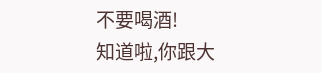不要喝酒!
知道啦,你跟大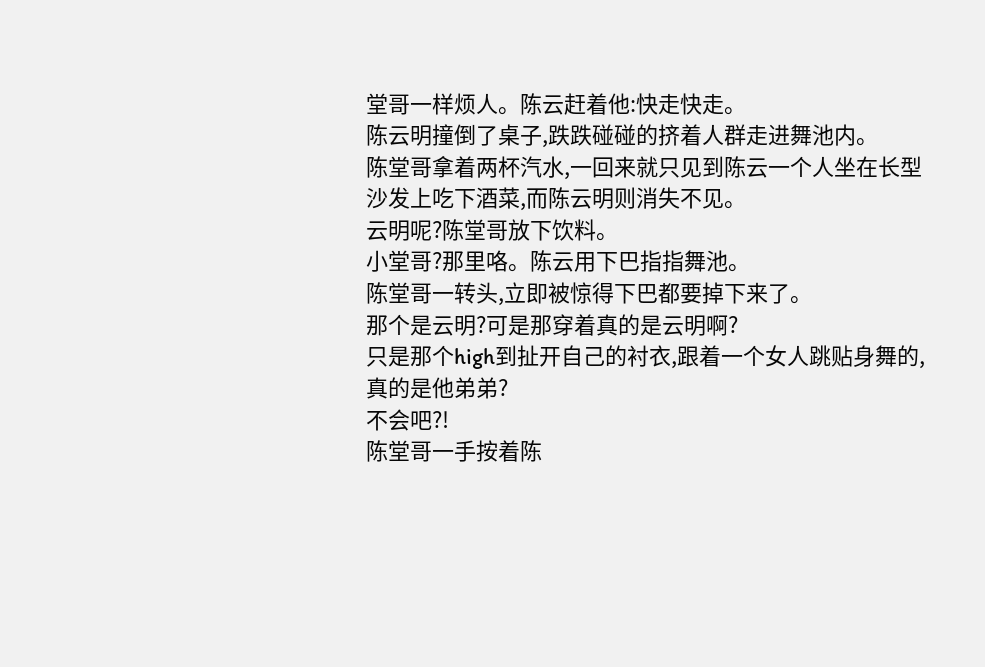堂哥一样烦人。陈云赶着他:快走快走。
陈云明撞倒了桌子,跌跌碰碰的挤着人群走进舞池内。
陈堂哥拿着两杯汽水,一回来就只见到陈云一个人坐在长型沙发上吃下酒菜,而陈云明则消失不见。
云明呢?陈堂哥放下饮料。
小堂哥?那里咯。陈云用下巴指指舞池。
陈堂哥一转头,立即被惊得下巴都要掉下来了。
那个是云明?可是那穿着真的是云明啊?
只是那个high到扯开自己的衬衣,跟着一个女人跳贴身舞的,真的是他弟弟?
不会吧?!
陈堂哥一手按着陈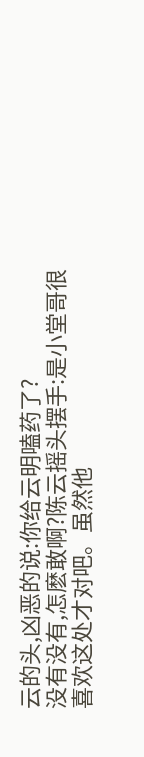云的头,凶恶的说:你给云明嗑药了?
没有没有,怎麽敢啊?陈云摇头摆手:是小堂哥很喜欢这处才对吧。虽然他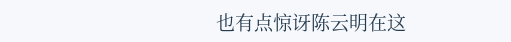也有点惊讶陈云明在这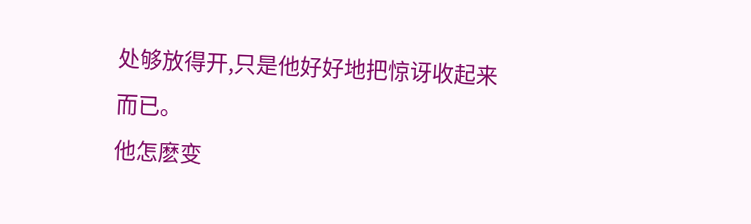处够放得开,只是他好好地把惊讶收起来而已。
他怎麽变